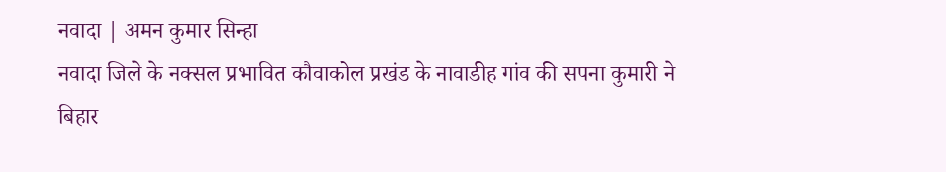नवादा | अमन कुमार सिन्हा
नवादा जिले के नक्सल प्रभावित कौवाकोल प्रखंड के नावाडीह गांव की सपना कुमारी ने बिहार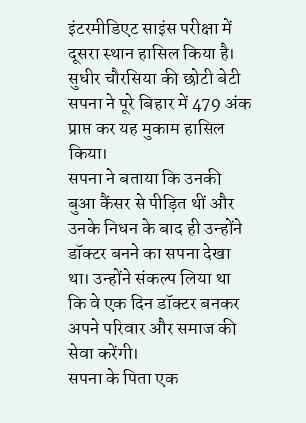इंटरमीडिएट साइंस परीक्षा में दूसरा स्थान हासिल किया है।
सुधीर चौरसिया की छोटी बेटी सपना ने पूरे बिहार में 479 अंक प्राप्त कर यह मुकाम हासिल किया।
सपना ने बताया कि उनकी बुआ कैंसर से पीड़ित थीं और उनके निधन के बाद ही उन्होंने डॉक्टर बनने का सपना देखा था। उन्होंने संकल्प लिया था कि वे एक दिन डॉक्टर बनकर अपने परिवार और समाज की सेवा करेंगी।
सपना के पिता एक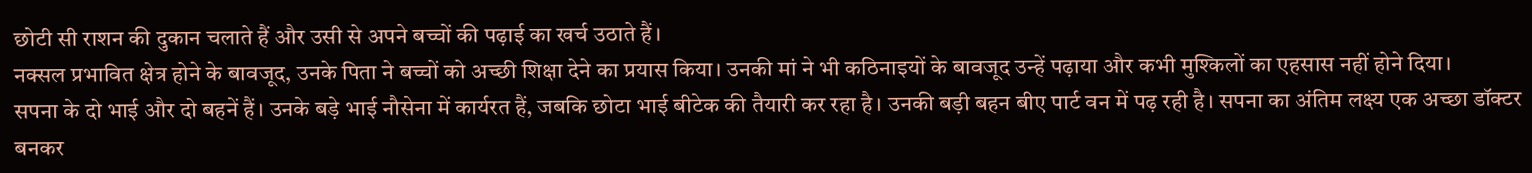छोटी सी राशन की दुकान चलाते हैं और उसी से अपने बच्चों की पढ़ाई का खर्च उठाते हैं।
नक्सल प्रभावित क्षेत्र होने के बावजूद, उनके पिता ने बच्चों को अच्छी शिक्षा देने का प्रयास किया। उनकी मां ने भी कठिनाइयों के बावजूद उन्हें पढ़ाया और कभी मुश्किलों का एहसास नहीं होने दिया।
सपना के दो भाई और दो बहनें हैं। उनके बड़े भाई नौसेना में कार्यरत हैं, जबकि छोटा भाई बीटेक की तैयारी कर रहा है। उनकी बड़ी बहन बीए पार्ट वन में पढ़ रही है। सपना का अंतिम लक्ष्य एक अच्छा डॉक्टर बनकर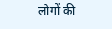लोगों की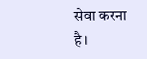सेवा करना है।